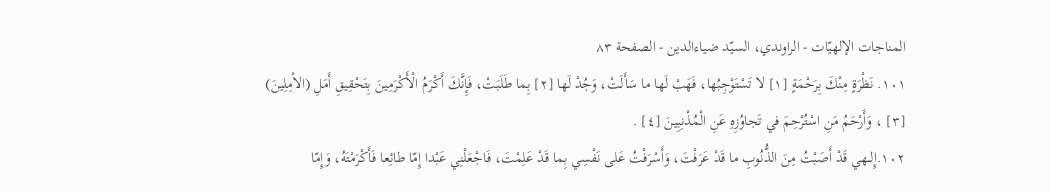المناجات الإلهيّات - الراوندي، السيّد ضياءالدين - الصفحة ٨٣
١٠١. نَظْرَةٍ مِنْكَ بِرَحْمَةٍ [١] لا تَسْتَوْجِبُها، فَهَبْ لَها ما سَأَلَتْ، وَجُدْ لَها [٢] بِما طَلَبَتْ، فَإِنَّكَ أَكْرَمُ الْأَكْرَمِينَ بِتَحْقِيقِ أَمَلِ (الاْمِلِينَ) [٣] ، وَأَرْحَمُ مَنِ اسْتُرْحِمَ في تَجاوُزِهِ عَنِ الْمُذْنِبِينَ [٤] .
١٠٢.إِلــهي قَدْ أَصَبْتُ مِنَ الذُّنُوبِ ما قَدْ عَرَفْتَ، وَأَسْرَفْتُ عَلى نَفْسِي بِما قَدْ عَلِمْتَ، فَاجْعَلْنِي عَبْدا إِمّا طائِعا فَأَكْرَمْتَهُ، وَإِمّا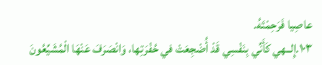عاصِيا فَرَحِمْتَهُ.
١٠٣.إِلــهي كَأَنِّي بِنَفْسِي قَدْ أُضْجِعَتْ في حُفْرَتِها، وَانْصَرَفَ عَنْهَا الْمُشَيِّعُونَ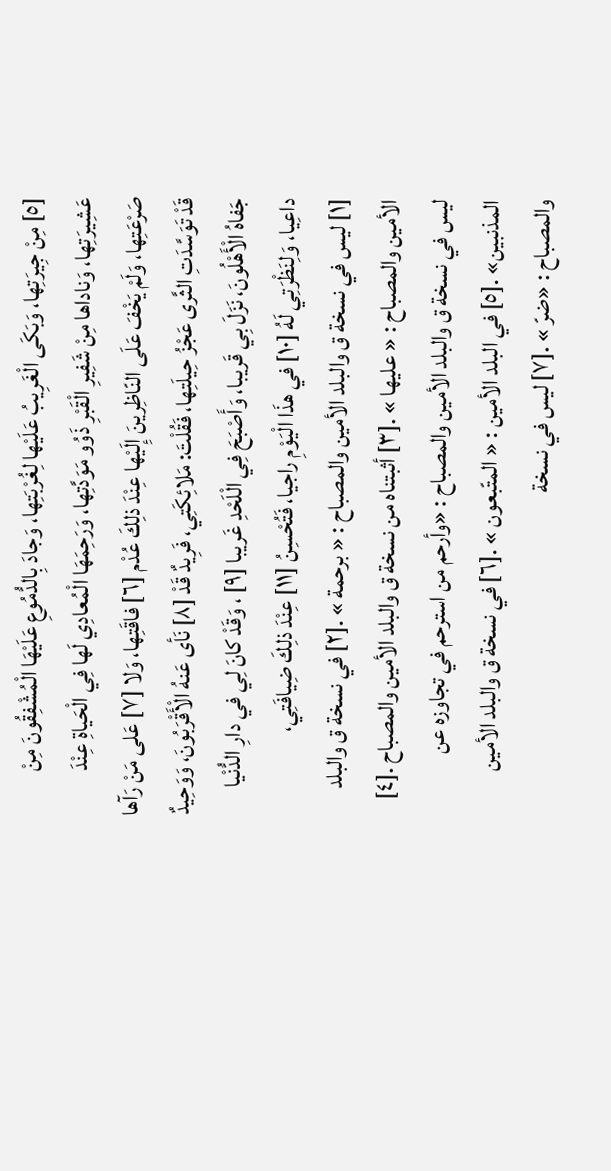[٥] مِنْ جِيرَتِها، وَبَكَى الْغَرِيبُ عَلَيْها لِغُرْبَتِها، وَجادَ بِالدُّمُوعِ عَلَيْهَا الْمُشْفِقُونَ مِنْ عَشِيرَتِها، وَناداها مِنْ شَفِيرِ الْقَبْرِ ذَوُو مَوَدَّتِها، وَرَحِمَهَا الْمُعادِي لَها فِي الْحَياةِ عِنْدَ صَرْعَتِها، وَلَمْ يَخْفَ عَلَى النّاظِرينَ إِلَيْها عِنْدَ ذلِكَ عُدْم [٦] فاقَتِها، وَلا [٧] عَلى مَنْ رَآها قَدْ تَوَسَّدَتِ الثَّرى عَجْزُ حِيلَتِها، فَقُلْتَ: مَلائِكَتِي، فَرِيدٌ قَدْ [٨] نَأى عَنهُ الْأَقْرَبُونَ، وَوَحِيدٌ جَفاهُ الْأَهْلُونَ، نَزَلَ بِي قَريبا، وَأَصْبَحَ فِي الْلَحْدِ غَريبا [٩] ، وَقَدْ كانَ لِي في دارِ الدُّنْيا داعِيا، وَلِنَظْرَتِي لَهُ [١٠] في هذَا الْيَوْمِ راجيا، فَتُحْسِنُ [١١] عِنْدَ ذلِكَ ضِيافَتِي،
[١] ليس في نسخة ق والبلد الأمين والمصباح : « برحمة » .[٢] في نسخة ق والبلد الأمين والمصباح : « عليها » .[٣] أثبتناه من نسخة ق والبلد الأمين والمصباح .[٤] ليس في نسخة ق والبلد الأمين والمصباح : «وأرحم من استرحم في تجاوزه عن المذنبين» .[٥] في البلد الأمين : « المتّبعون » .[٦] في نسخة ق والبلد الأمين والمصباح : «ضرّ » .[٧] ليس في نسخة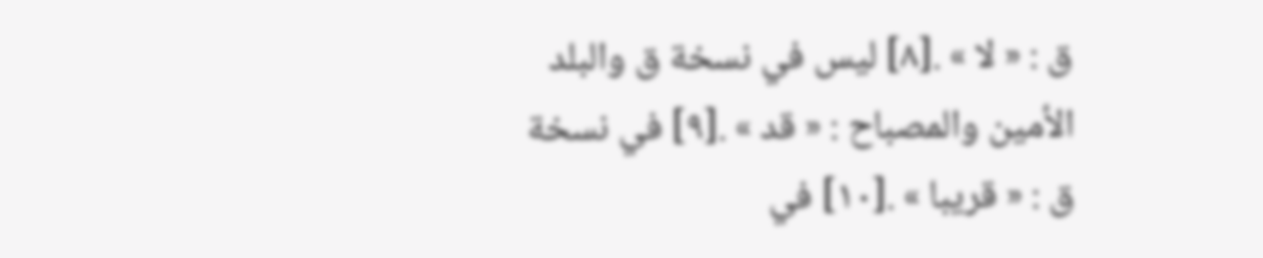ق : « لا » .[٨] ليس في نسخة ق والبلد الأمين والمصباح : « قد » .[٩] في نسخة ق : « قريبا » .[١٠] في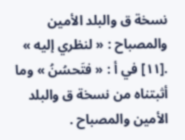نسخة ق والبلد الأمين والمصباح : « لنظري إليه » .[١١] في أ : « فتَحسُنُ » وما أثبتناه من نسخة ق والبلد الأمين والمصباح .